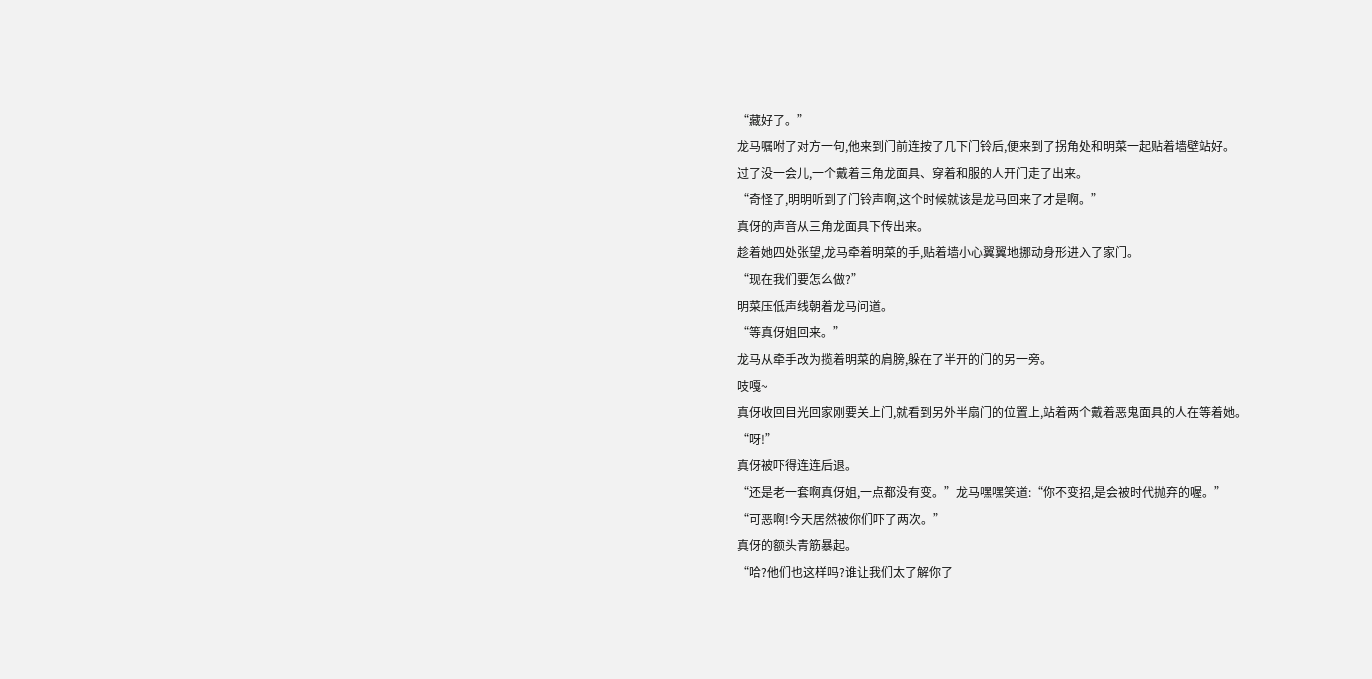“藏好了。”
龙马嘱咐了对方一句,他来到门前连按了几下门铃后,便来到了拐角处和明菜一起贴着墙壁站好。
过了没一会儿,一个戴着三角龙面具、穿着和服的人开门走了出来。
“奇怪了,明明听到了门铃声啊,这个时候就该是龙马回来了才是啊。”
真伢的声音从三角龙面具下传出来。
趁着她四处张望,龙马牵着明菜的手,贴着墙小心翼翼地挪动身形进入了家门。
“现在我们要怎么做?”
明菜压低声线朝着龙马问道。
“等真伢姐回来。”
龙马从牵手改为揽着明菜的肩膀,躲在了半开的门的另一旁。
吱嘎~
真伢收回目光回家刚要关上门,就看到另外半扇门的位置上,站着两个戴着恶鬼面具的人在等着她。
“呀!”
真伢被吓得连连后退。
“还是老一套啊真伢姐,一点都没有变。”龙马嘿嘿笑道:“你不变招,是会被时代抛弃的喔。”
“可恶啊!今天居然被你们吓了两次。”
真伢的额头青筋暴起。
“哈?他们也这样吗?谁让我们太了解你了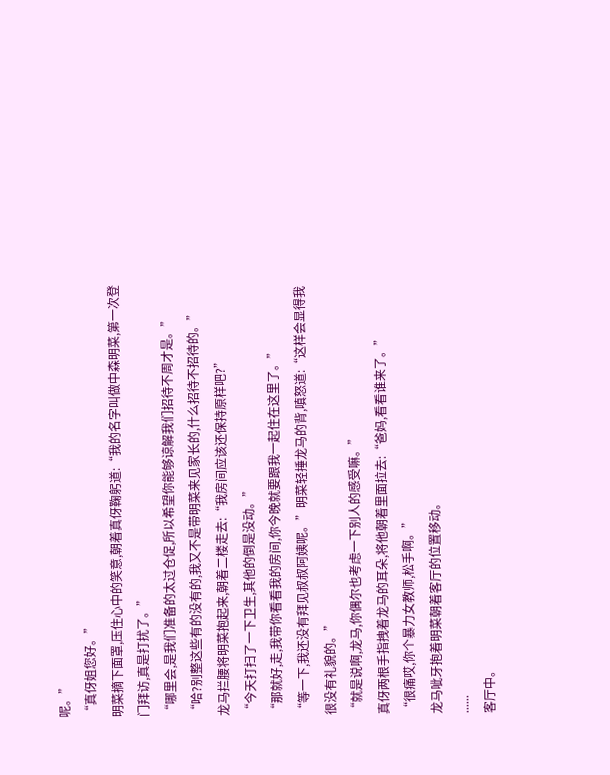呢。”
“真伢姐您好。”
明菜摘下面罩,压住心中的笑意,朝着真伢鞠躬道:“我的名字叫做中森明菜,第一次登门拜访,真是打扰了。”
“哪里会,是我们准备的太过仓促,所以希望你能够谅解我们招待不周才是。”
“哈?别整这些有的没有的,我又不是带明菜来见家长的,什么招待不招待的。”
龙马拦腰将明菜抱起来,朝着二楼走去:“我房间应该还保持原样吧?”
“今天打扫了一下卫生,其他的倒是没动。”
“那就好,走,我带你看看我的房间,你今晚就要跟我一起住在这里了。”
“等一下,我还没有拜见叔叔阿姨呢。”明菜轻捶龙马的背,嗔怒道:“这样会显得我很没有礼貌的。”
“就是说啊,龙马,你偶尔也考虑一下别人的感受嘛。”
真伢两根手指拽着龙马的耳朵,将他朝着里面拉去:“爸妈,看看谁来了。”
“很痛哎,你个暴力女教师,松手啊。”
龙马呲牙抱着明菜朝着客厅的位置移动。
......
客厅中。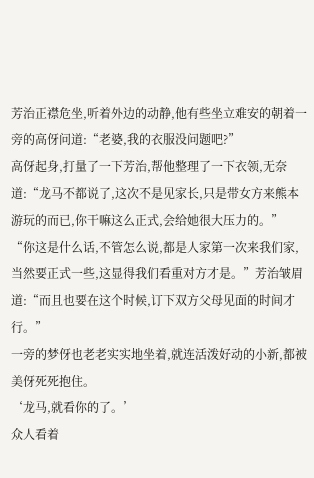芳治正襟危坐,听着外边的动静,他有些坐立难安的朝着一旁的高伢问道:“老婆,我的衣服没问题吧?”
高伢起身,打量了一下芳治,帮他整理了一下衣领,无奈道:“龙马不都说了,这次不是见家长,只是带女方来熊本游玩的而已,你干嘛这么正式,会给她很大压力的。”
“你这是什么话,不管怎么说,都是人家第一次来我们家,当然要正式一些,这显得我们看重对方才是。”芳治皱眉道:“而且也要在这个时候,订下双方父母见面的时间才行。”
一旁的梦伢也老老实实地坐着,就连活泼好动的小新,都被美伢死死抱住。
‘龙马,就看你的了。’
众人看着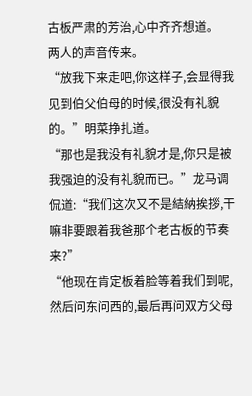古板严肃的芳治,心中齐齐想道。
两人的声音传来。
“放我下来走吧,你这样子,会显得我见到伯父伯母的时候,很没有礼貌的。”明菜挣扎道。
“那也是我没有礼貌才是,你只是被我强迫的没有礼貌而已。”龙马调侃道:“我们这次又不是結納挨拶,干嘛非要跟着我爸那个老古板的节奏来?”
“他现在肯定板着脸等着我们到呢,然后问东问西的,最后再问双方父母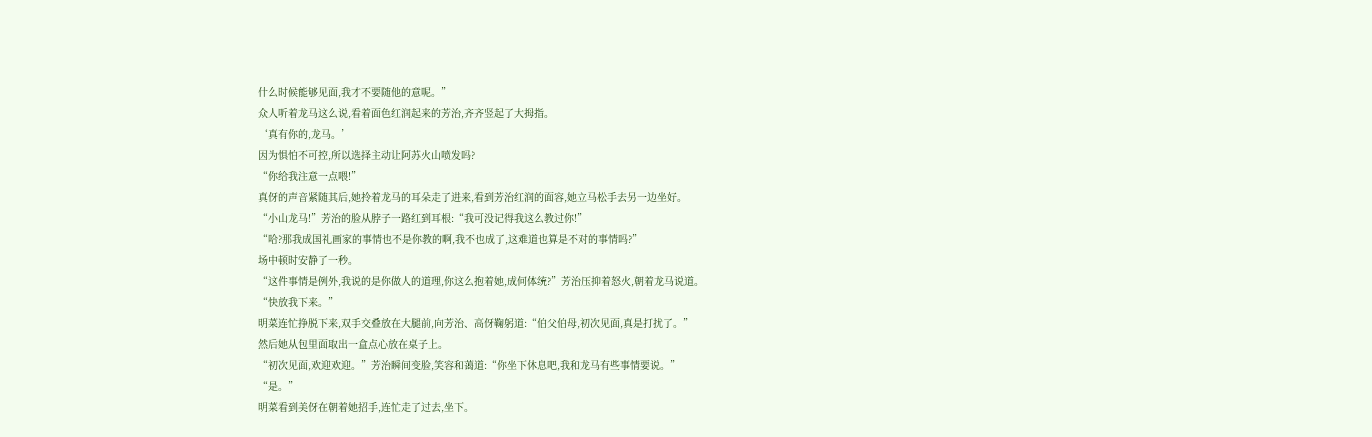什么时候能够见面,我才不要随他的意呢。”
众人听着龙马这么说,看着面色红润起来的芳治,齐齐竖起了大拇指。
‘真有你的,龙马。’
因为惧怕不可控,所以选择主动让阿苏火山喷发吗?
“你给我注意一点喂!”
真伢的声音紧随其后,她拎着龙马的耳朵走了进来,看到芳治红润的面容,她立马松手去另一边坐好。
“小山龙马!”芳治的脸从脖子一路红到耳根:“我可没记得我这么教过你!”
“哈?那我成国礼画家的事情也不是你教的啊,我不也成了,这难道也算是不对的事情吗?”
场中顿时安静了一秒。
“这件事情是例外,我说的是你做人的道理,你这么抱着她,成何体统?”芳治压抑着怒火,朝着龙马说道。
“快放我下来。”
明菜连忙挣脱下来,双手交叠放在大腿前,向芳治、高伢鞠躬道:“伯父伯母,初次见面,真是打扰了。”
然后她从包里面取出一盒点心放在桌子上。
“初次见面,欢迎欢迎。”芳治瞬间变脸,笑容和蔼道:“你坐下休息吧,我和龙马有些事情要说。”
“是。”
明菜看到美伢在朝着她招手,连忙走了过去,坐下。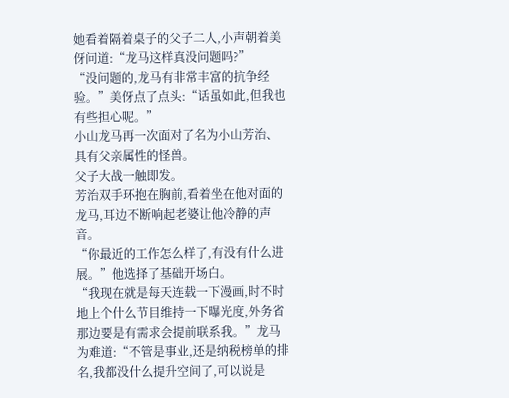她看着隔着桌子的父子二人,小声朝着美伢问道:“龙马这样真没问题吗?”
“没问题的,龙马有非常丰富的抗争经验。”美伢点了点头:“话虽如此,但我也有些担心呢。”
小山龙马再一次面对了名为小山芳治、具有父亲属性的怪兽。
父子大战一触即发。
芳治双手环抱在胸前,看着坐在他对面的龙马,耳边不断响起老婆让他冷静的声音。
“你最近的工作怎么样了,有没有什么进展。”他选择了基础开场白。
“我现在就是每天连载一下漫画,时不时地上个什么节目维持一下曝光度,外务省那边要是有需求会提前联系我。”龙马为难道:“不管是事业,还是纳税榜单的排名,我都没什么提升空间了,可以说是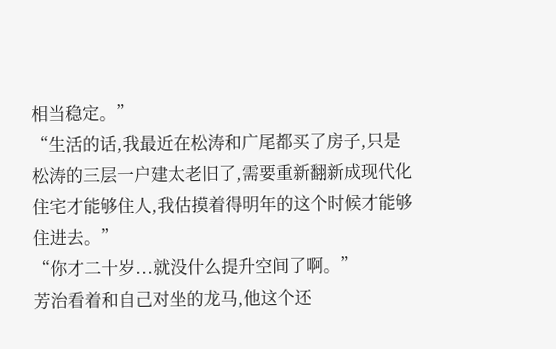相当稳定。”
“生活的话,我最近在松涛和广尾都买了房子,只是松涛的三层一户建太老旧了,需要重新翻新成现代化住宅才能够住人,我估摸着得明年的这个时候才能够住进去。”
“你才二十岁...就没什么提升空间了啊。”
芳治看着和自己对坐的龙马,他这个还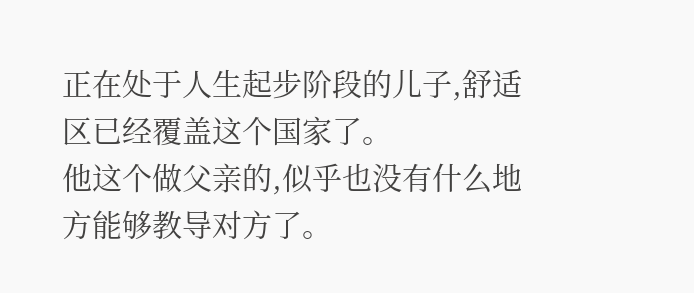正在处于人生起步阶段的儿子,舒适区已经覆盖这个国家了。
他这个做父亲的,似乎也没有什么地方能够教导对方了。